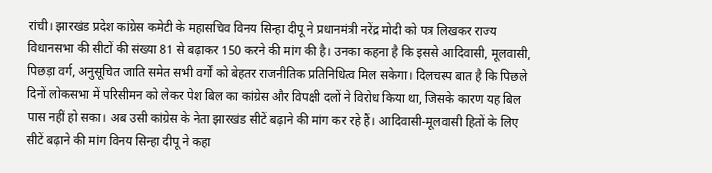रांची। झारखंड प्रदेश कांग्रेस कमेटी के महासचिव विनय सिन्हा दीपू ने प्रधानमंत्री नरेंद्र मोदी को पत्र लिखकर राज्य विधानसभा की सीटों की संख्या 81 से बढ़ाकर 150 करने की मांग की है। उनका कहना है कि इससे आदिवासी, मूलवासी, पिछड़ा वर्ग, अनुसूचित जाति समेत सभी वर्गों को बेहतर राजनीतिक प्रतिनिधित्व मिल सकेगा। दिलचस्प बात है कि पिछले दिनों लोकसभा में परिसीमन को लेकर पेश बिल का कांग्रेस और विपक्षी दलों ने विरोध किया था, जिसके कारण यह बिल पास नहीं हो सका। अब उसी कांग्रेस के नेता झारखंड सीटें बढ़ाने की मांग कर रहे हैं। आदिवासी-मूलवासी हितों के लिए सीटें बढ़ाने की मांग विनय सिन्हा दीपू ने कहा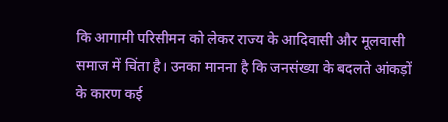कि आगामी परिसीमन को लेकर राज्य के आदिवासी और मूलवासी समाज में चिंता है। उनका मानना है कि जनसंख्या के बदलते आंकड़ों के कारण कई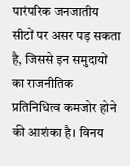पारंपरिक जनजातीय सीटों पर असर पड़ सकता है, जिससे इन समुदायों का राजनीतिक प्रतिनिधित्व कमजोर होने की आशंका है। विनय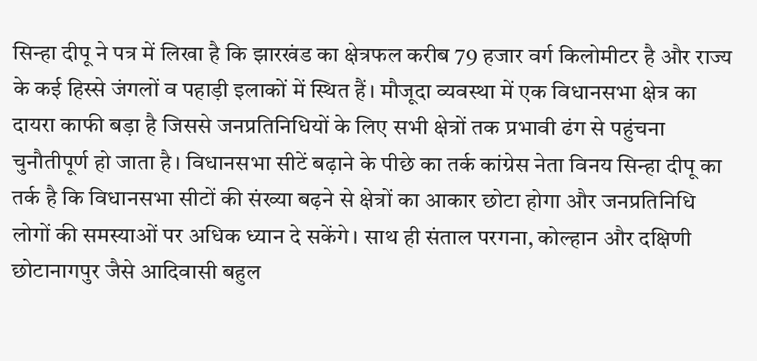सिन्हा दीपू ने पत्र में लिखा है कि झारखंड का क्षेत्रफल करीब 79 हजार वर्ग किलोमीटर है और राज्य के कई हिस्से जंगलों व पहाड़ी इलाकों में स्थित हैं। मौजूदा व्यवस्था में एक विधानसभा क्षेत्र का दायरा काफी बड़ा है जिससे जनप्रतिनिधियों के लिए सभी क्षेत्रों तक प्रभावी ढंग से पहुंचना चुनौतीपूर्ण हो जाता है। विधानसभा सीटें बढ़ाने के पीछे का तर्क कांग्रेस नेता विनय सिन्हा दीपू का तर्क है कि विधानसभा सीटों की संख्या बढ़ने से क्षेत्रों का आकार छोटा होगा और जनप्रतिनिधि लोगों की समस्याओं पर अधिक ध्यान दे सकेंगे। साथ ही संताल परगना, कोल्हान और दक्षिणी छोटानागपुर जैसे आदिवासी बहुल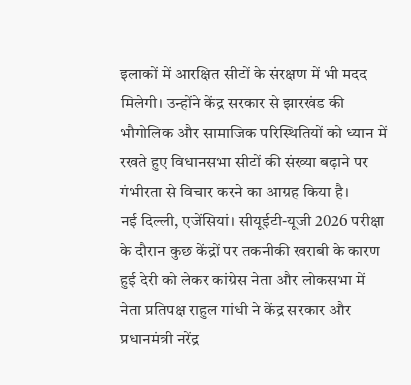इलाकों में आरक्षित सीटों के संरक्षण में भी मदद मिलेगी। उन्होंने केंद्र सरकार से झारखंड की भौगोलिक और सामाजिक परिस्थितियों को ध्यान में रखते हुए विधानसभा सीटों की संख्या बढ़ाने पर गंभीरता से विचार करने का आग्रह किया है।
नई दिल्ली, एजेंसियां। सीयूईटी-यूजी 2026 परीक्षा के दौरान कुछ केंद्रों पर तकनीकी खराबी के कारण हुई देरी को लेकर कांग्रेस नेता और लोकसभा में नेता प्रतिपक्ष राहुल गांधी ने केंद्र सरकार और प्रधानमंत्री नरेंद्र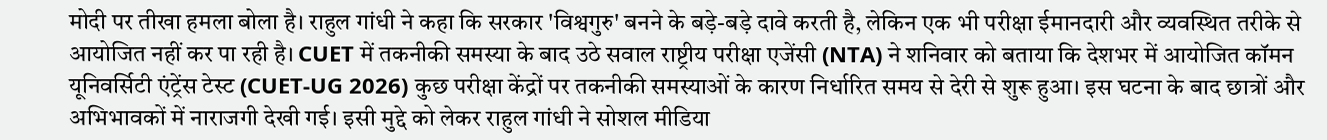मोदी पर तीखा हमला बोला है। राहुल गांधी ने कहा कि सरकार 'विश्वगुरु' बनने के बड़े-बड़े दावे करती है, लेकिन एक भी परीक्षा ईमानदारी और व्यवस्थित तरीके से आयोजित नहीं कर पा रही है। CUET में तकनीकी समस्या के बाद उठे सवाल राष्ट्रीय परीक्षा एजेंसी (NTA) ने शनिवार को बताया कि देशभर में आयोजित कॉमन यूनिवर्सिटी एंट्रेंस टेस्ट (CUET-UG 2026) कुछ परीक्षा केंद्रों पर तकनीकी समस्याओं के कारण निर्धारित समय से देरी से शुरू हुआ। इस घटना के बाद छात्रों और अभिभावकों में नाराजगी देखी गई। इसी मुद्दे को लेकर राहुल गांधी ने सोशल मीडिया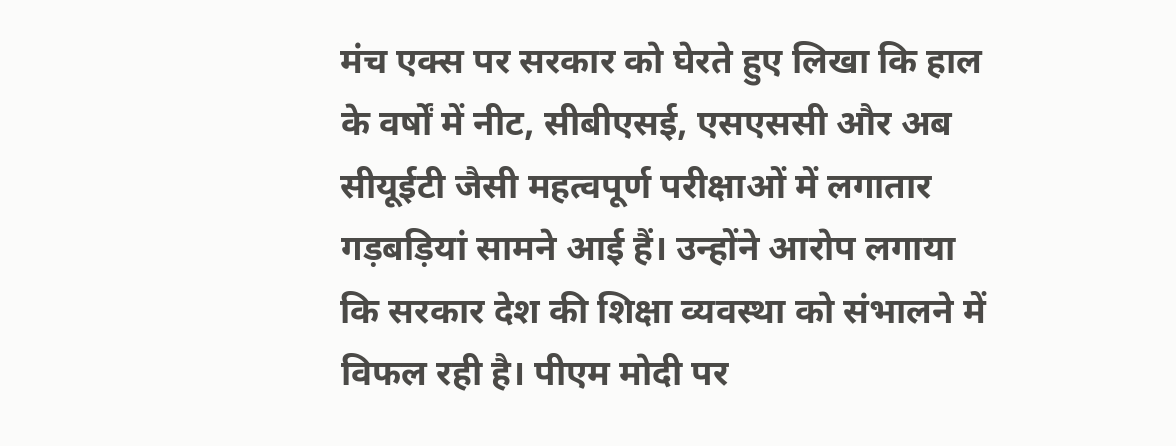मंच एक्स पर सरकार को घेरते हुए लिखा कि हाल के वर्षों में नीट, सीबीएसई, एसएससी और अब सीयूईटी जैसी महत्वपूर्ण परीक्षाओं में लगातार गड़बड़ियां सामने आई हैं। उन्होंने आरोप लगाया कि सरकार देश की शिक्षा व्यवस्था को संभालने में विफल रही है। पीएम मोदी पर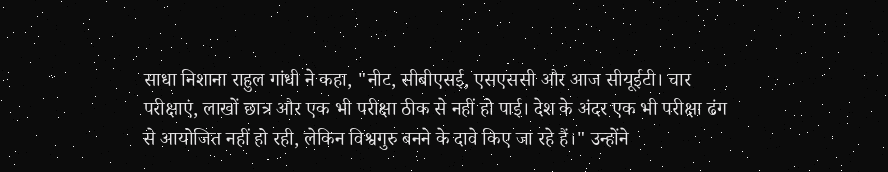साधा निशाना राहुल गांधी ने कहा, "नीट, सीबीएसई, एसएससी और आज सीयूईटी। चार परीक्षाएं, लाखों छात्र और एक भी परीक्षा ठीक से नहीं हो पाई। देश के अंदर एक भी परीक्षा ढंग से आयोजित नहीं हो रही, लेकिन विश्वगुरु बनने के दावे किए जा रहे हैं।" उन्होंने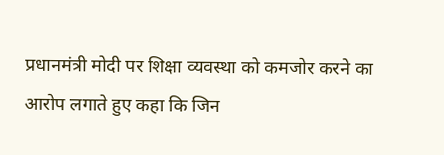प्रधानमंत्री मोदी पर शिक्षा व्यवस्था को कमजोर करने का आरोप लगाते हुए कहा कि जिन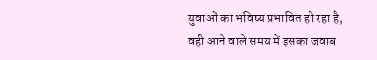युवाओं का भविष्य प्रभावित हो रहा है, वही आने वाले समय में इसका जवाब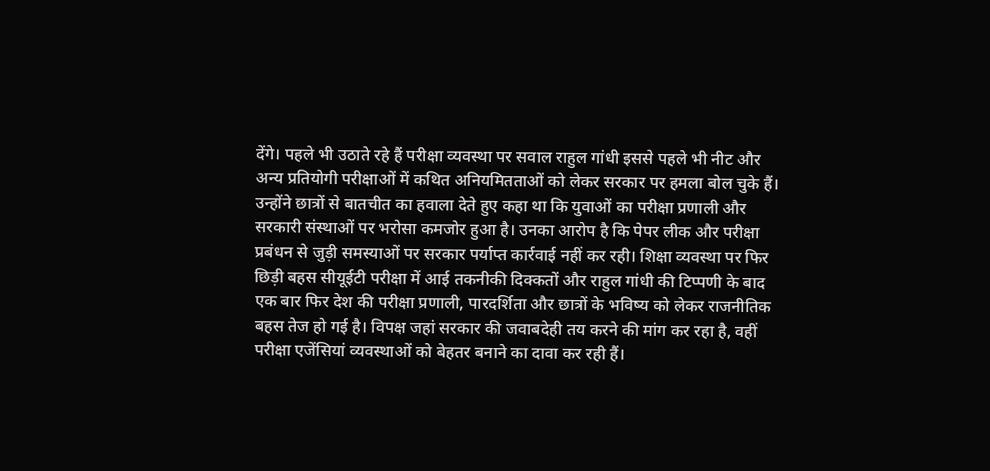देंगे। पहले भी उठाते रहे हैं परीक्षा व्यवस्था पर सवाल राहुल गांधी इससे पहले भी नीट और अन्य प्रतियोगी परीक्षाओं में कथित अनियमितताओं को लेकर सरकार पर हमला बोल चुके हैं। उन्होंने छात्रों से बातचीत का हवाला देते हुए कहा था कि युवाओं का परीक्षा प्रणाली और सरकारी संस्थाओं पर भरोसा कमजोर हुआ है। उनका आरोप है कि पेपर लीक और परीक्षा प्रबंधन से जुड़ी समस्याओं पर सरकार पर्याप्त कार्रवाई नहीं कर रही। शिक्षा व्यवस्था पर फिर छिड़ी बहस सीयूईटी परीक्षा में आई तकनीकी दिक्कतों और राहुल गांधी की टिप्पणी के बाद एक बार फिर देश की परीक्षा प्रणाली, पारदर्शिता और छात्रों के भविष्य को लेकर राजनीतिक बहस तेज हो गई है। विपक्ष जहां सरकार की जवाबदेही तय करने की मांग कर रहा है, वहीं परीक्षा एजेंसियां व्यवस्थाओं को बेहतर बनाने का दावा कर रही हैं।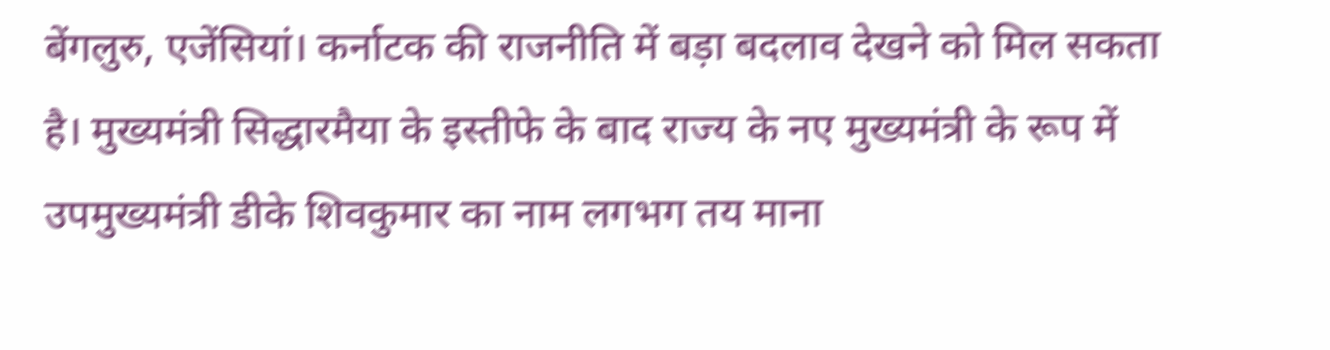बेंगलुरु, एजेंसियां। कर्नाटक की राजनीति में बड़ा बदलाव देखने को मिल सकता है। मुख्यमंत्री सिद्धारमैया के इस्तीफे के बाद राज्य के नए मुख्यमंत्री के रूप में उपमुख्यमंत्री डीके शिवकुमार का नाम लगभग तय माना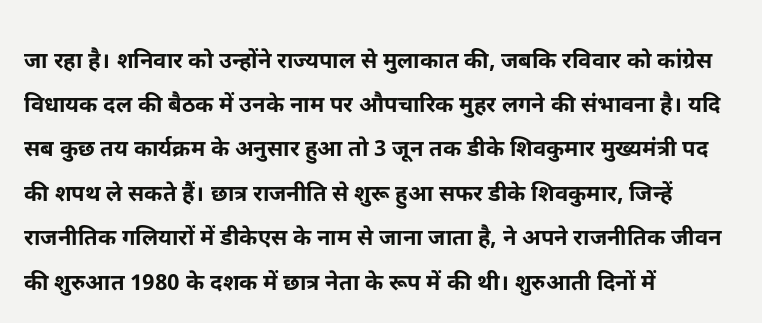जा रहा है। शनिवार को उन्होंने राज्यपाल से मुलाकात की, जबकि रविवार को कांग्रेस विधायक दल की बैठक में उनके नाम पर औपचारिक मुहर लगने की संभावना है। यदि सब कुछ तय कार्यक्रम के अनुसार हुआ तो 3 जून तक डीके शिवकुमार मुख्यमंत्री पद की शपथ ले सकते हैं। छात्र राजनीति से शुरू हुआ सफर डीके शिवकुमार, जिन्हें राजनीतिक गलियारों में डीकेएस के नाम से जाना जाता है, ने अपने राजनीतिक जीवन की शुरुआत 1980 के दशक में छात्र नेता के रूप में की थी। शुरुआती दिनों में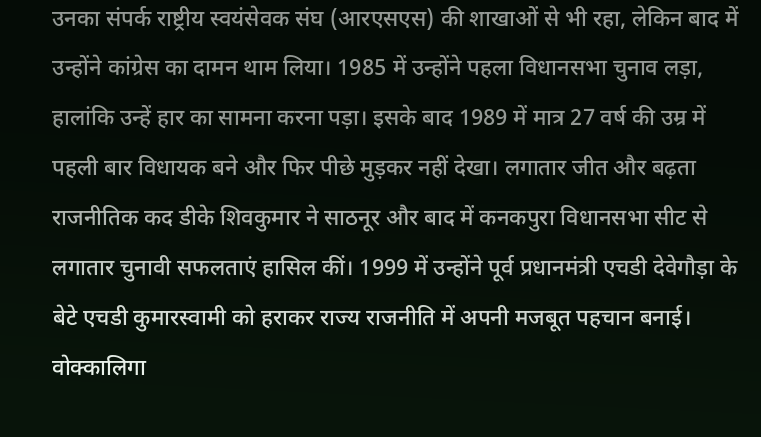उनका संपर्क राष्ट्रीय स्वयंसेवक संघ (आरएसएस) की शाखाओं से भी रहा, लेकिन बाद में उन्होंने कांग्रेस का दामन थाम लिया। 1985 में उन्होंने पहला विधानसभा चुनाव लड़ा, हालांकि उन्हें हार का सामना करना पड़ा। इसके बाद 1989 में मात्र 27 वर्ष की उम्र में पहली बार विधायक बने और फिर पीछे मुड़कर नहीं देखा। लगातार जीत और बढ़ता राजनीतिक कद डीके शिवकुमार ने साठनूर और बाद में कनकपुरा विधानसभा सीट से लगातार चुनावी सफलताएं हासिल कीं। 1999 में उन्होंने पूर्व प्रधानमंत्री एचडी देवेगौड़ा के बेटे एचडी कुमारस्वामी को हराकर राज्य राजनीति में अपनी मजबूत पहचान बनाई। वोक्कालिगा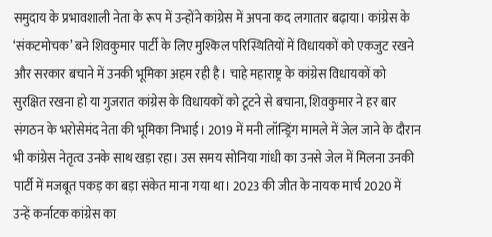समुदाय के प्रभावशाली नेता के रूप में उन्होंने कांग्रेस में अपना कद लगातार बढ़ाया। कांग्रेस के ‘संकटमोचक’ बने शिवकुमार पार्टी के लिए मुश्किल परिस्थितियों में विधायकों को एकजुट रखने और सरकार बचाने में उनकी भूमिका अहम रही है। चाहे महाराष्ट्र के कांग्रेस विधायकों को सुरक्षित रखना हो या गुजरात कांग्रेस के विधायकों को टूटने से बचाना, शिवकुमार ने हर बार संगठन के भरोसेमंद नेता की भूमिका निभाई। 2019 में मनी लॉन्ड्रिंग मामले में जेल जाने के दौरान भी कांग्रेस नेतृत्व उनके साथ खड़ा रहा। उस समय सोनिया गांधी का उनसे जेल में मिलना उनकी पार्टी में मजबूत पकड़ का बड़ा संकेत माना गया था। 2023 की जीत के नायक मार्च 2020 में उन्हें कर्नाटक कांग्रेस का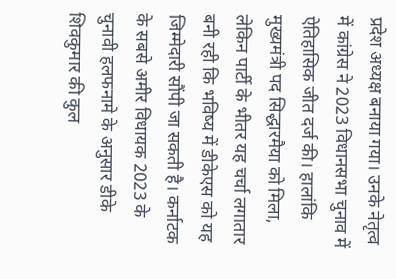प्रदेश अध्यक्ष बनाया गया। उनके नेतृत्व में कांग्रेस ने 2023 विधानसभा चुनाव में ऐतिहासिक जीत दर्ज की। हालांकि मुख्यमंत्री पद सिद्धारमैया को मिला, लेकिन पार्टी के भीतर यह चर्चा लगातार बनी रही कि भविष्य में डीकेएस को यह जिम्मेदारी सौंपी जा सकती है। कर्नाटक के सबसे अमीर विधायक 2023 के चुनावी हलफनामे के अनुसार डीके शिवकुमार की कुल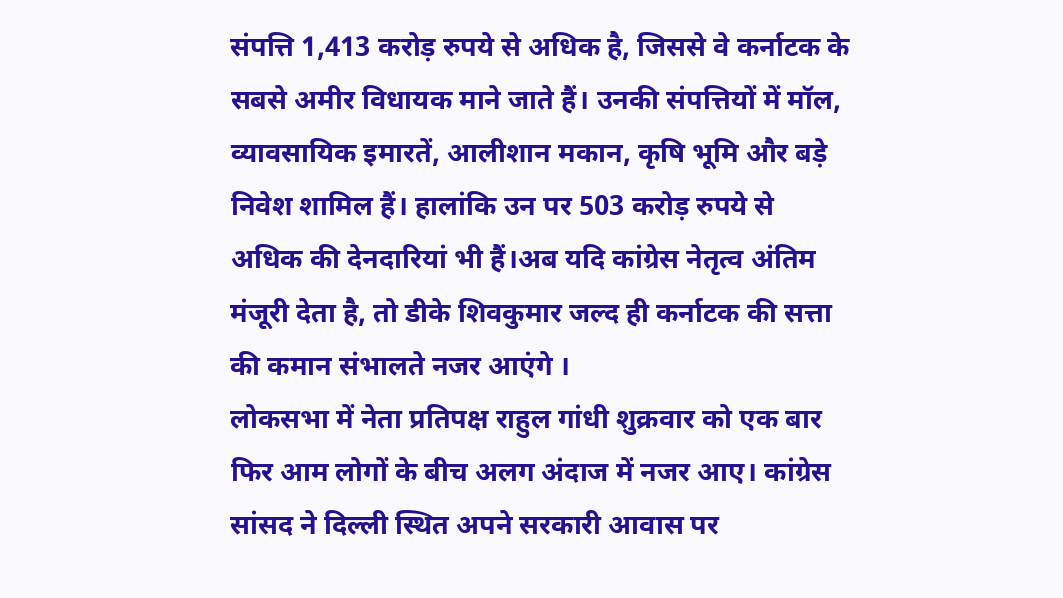संपत्ति 1,413 करोड़ रुपये से अधिक है, जिससे वे कर्नाटक के सबसे अमीर विधायक माने जाते हैं। उनकी संपत्तियों में मॉल, व्यावसायिक इमारतें, आलीशान मकान, कृषि भूमि और बड़े निवेश शामिल हैं। हालांकि उन पर 503 करोड़ रुपये से अधिक की देनदारियां भी हैं।अब यदि कांग्रेस नेतृत्व अंतिम मंजूरी देता है, तो डीके शिवकुमार जल्द ही कर्नाटक की सत्ता की कमान संभालते नजर आएंगे ।
लोकसभा में नेता प्रतिपक्ष राहुल गांधी शुक्रवार को एक बार फिर आम लोगों के बीच अलग अंदाज में नजर आए। कांग्रेस सांसद ने दिल्ली स्थित अपने सरकारी आवास पर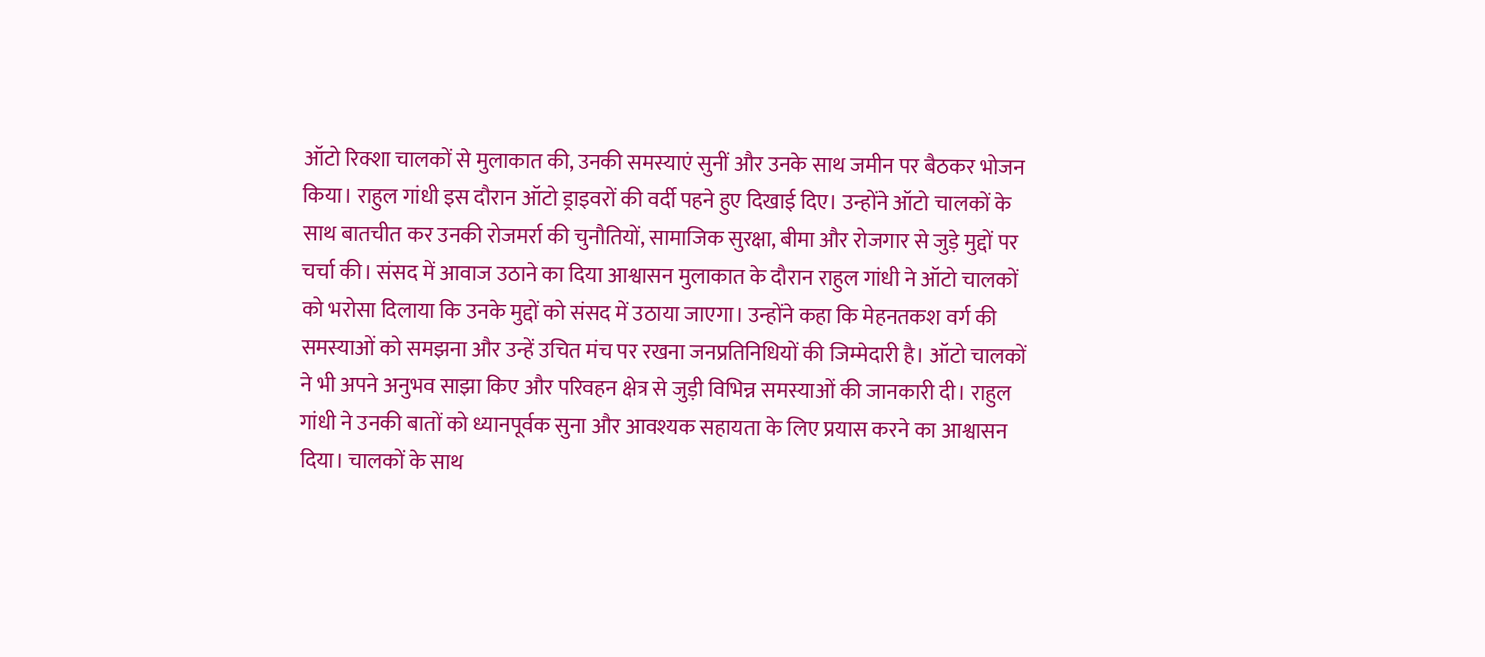ऑटो रिक्शा चालकों से मुलाकात की, उनकी समस्याएं सुनीं और उनके साथ जमीन पर बैठकर भोजन किया। राहुल गांधी इस दौरान ऑटो ड्राइवरों की वर्दी पहने हुए दिखाई दिए। उन्होंने ऑटो चालकों के साथ बातचीत कर उनकी रोजमर्रा की चुनौतियों, सामाजिक सुरक्षा, बीमा और रोजगार से जुड़े मुद्दों पर चर्चा की। संसद में आवाज उठाने का दिया आश्वासन मुलाकात के दौरान राहुल गांधी ने ऑटो चालकों को भरोसा दिलाया कि उनके मुद्दों को संसद में उठाया जाएगा। उन्होंने कहा कि मेहनतकश वर्ग की समस्याओं को समझना और उन्हें उचित मंच पर रखना जनप्रतिनिधियों की जिम्मेदारी है। ऑटो चालकों ने भी अपने अनुभव साझा किए और परिवहन क्षेत्र से जुड़ी विभिन्न समस्याओं की जानकारी दी। राहुल गांधी ने उनकी बातों को ध्यानपूर्वक सुना और आवश्यक सहायता के लिए प्रयास करने का आश्वासन दिया। चालकों के साथ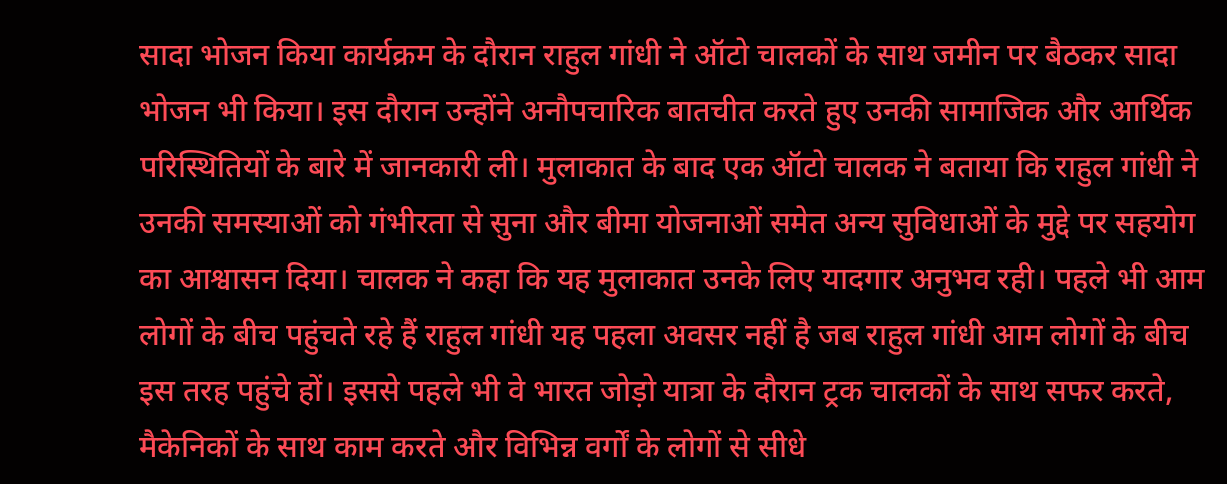सादा भोजन किया कार्यक्रम के दौरान राहुल गांधी ने ऑटो चालकों के साथ जमीन पर बैठकर सादा भोजन भी किया। इस दौरान उन्होंने अनौपचारिक बातचीत करते हुए उनकी सामाजिक और आर्थिक परिस्थितियों के बारे में जानकारी ली। मुलाकात के बाद एक ऑटो चालक ने बताया कि राहुल गांधी ने उनकी समस्याओं को गंभीरता से सुना और बीमा योजनाओं समेत अन्य सुविधाओं के मुद्दे पर सहयोग का आश्वासन दिया। चालक ने कहा कि यह मुलाकात उनके लिए यादगार अनुभव रही। पहले भी आम लोगों के बीच पहुंचते रहे हैं राहुल गांधी यह पहला अवसर नहीं है जब राहुल गांधी आम लोगों के बीच इस तरह पहुंचे हों। इससे पहले भी वे भारत जोड़ो यात्रा के दौरान ट्रक चालकों के साथ सफर करते, मैकेनिकों के साथ काम करते और विभिन्न वर्गों के लोगों से सीधे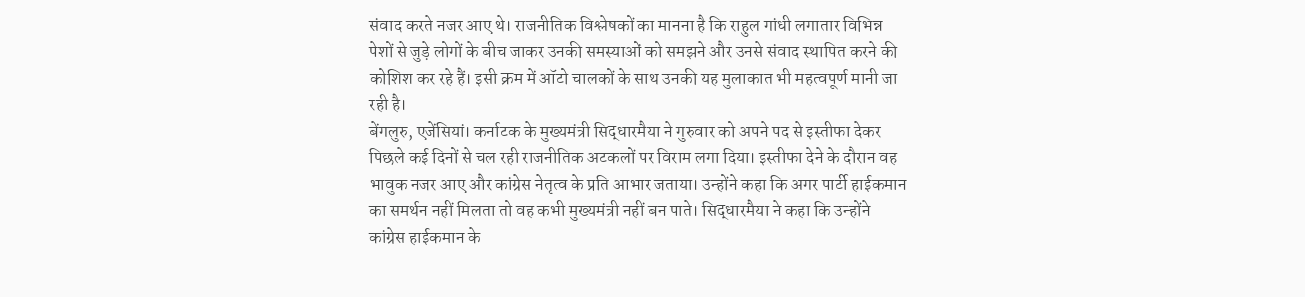संवाद करते नजर आए थे। राजनीतिक विश्लेषकों का मानना है कि राहुल गांधी लगातार विभिन्न पेशों से जुड़े लोगों के बीच जाकर उनकी समस्याओं को समझने और उनसे संवाद स्थापित करने की कोशिश कर रहे हैं। इसी क्रम में ऑटो चालकों के साथ उनकी यह मुलाकात भी महत्वपूर्ण मानी जा रही है।
बेंगलुरु, एजेंसियां। कर्नाटक के मुख्यमंत्री सिद्धारमैया ने गुरुवार को अपने पद से इस्तीफा देकर पिछले कई दिनों से चल रही राजनीतिक अटकलों पर विराम लगा दिया। इस्तीफा देने के दौरान वह भावुक नजर आए और कांग्रेस नेतृत्व के प्रति आभार जताया। उन्होंने कहा कि अगर पार्टी हाईकमान का समर्थन नहीं मिलता तो वह कभी मुख्यमंत्री नहीं बन पाते। सिद्धारमैया ने कहा कि उन्होंने कांग्रेस हाईकमान के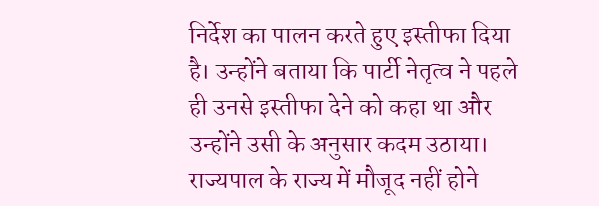निर्देश का पालन करते हुए इस्तीफा दिया है। उन्होंने बताया कि पार्टी नेतृत्व ने पहले ही उनसे इस्तीफा देने को कहा था और उन्होंने उसी के अनुसार कदम उठाया। राज्यपाल के राज्य में मौजूद नहीं होने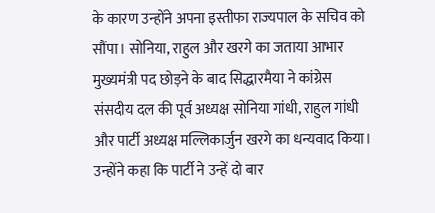के कारण उन्होंने अपना इस्तीफा राज्यपाल के सचिव को सौंपा। सोनिया, राहुल और खरगे का जताया आभार मुख्यमंत्री पद छोड़ने के बाद सिद्धारमैया ने कांग्रेस संसदीय दल की पूर्व अध्यक्ष सोनिया गांधी, राहुल गांधी और पार्टी अध्यक्ष मल्लिकार्जुन खरगे का धन्यवाद किया। उन्होंने कहा कि पार्टी ने उन्हें दो बार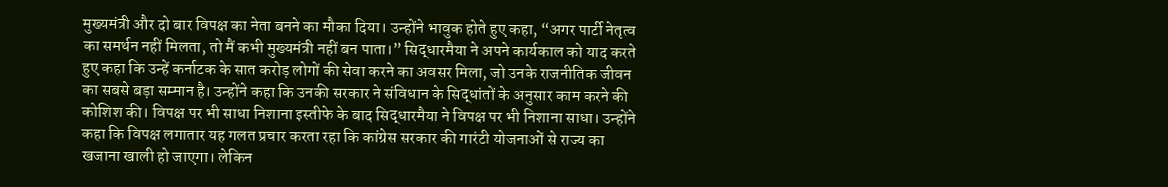मुख्यमंत्री और दो बार विपक्ष का नेता बनने का मौका दिया। उन्होंने भावुक होते हुए कहा, “अगर पार्टी नेतृत्व का समर्थन नहीं मिलता, तो मैं कभी मुख्यमंत्री नहीं बन पाता।” सिद्धारमैया ने अपने कार्यकाल को याद करते हुए कहा कि उन्हें कर्नाटक के सात करोड़ लोगों की सेवा करने का अवसर मिला, जो उनके राजनीतिक जीवन का सबसे बड़ा सम्मान है। उन्होंने कहा कि उनकी सरकार ने संविधान के सिद्धांतों के अनुसार काम करने की कोशिश की। विपक्ष पर भी साधा निशाना इस्तीफे के बाद सिद्धारमैया ने विपक्ष पर भी निशाना साधा। उन्होंने कहा कि विपक्ष लगातार यह गलत प्रचार करता रहा कि कांग्रेस सरकार की गारंटी योजनाओं से राज्य का खजाना खाली हो जाएगा। लेकिन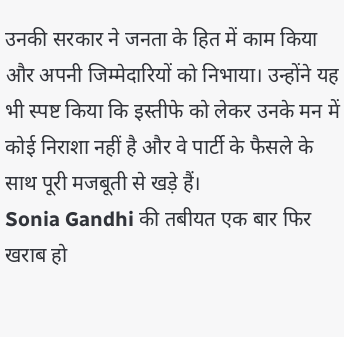उनकी सरकार ने जनता के हित में काम किया और अपनी जिम्मेदारियों को निभाया। उन्होंने यह भी स्पष्ट किया कि इस्तीफे को लेकर उनके मन में कोई निराशा नहीं है और वे पार्टी के फैसले के साथ पूरी मजबूती से खड़े हैं।
Sonia Gandhi की तबीयत एक बार फिर खराब हो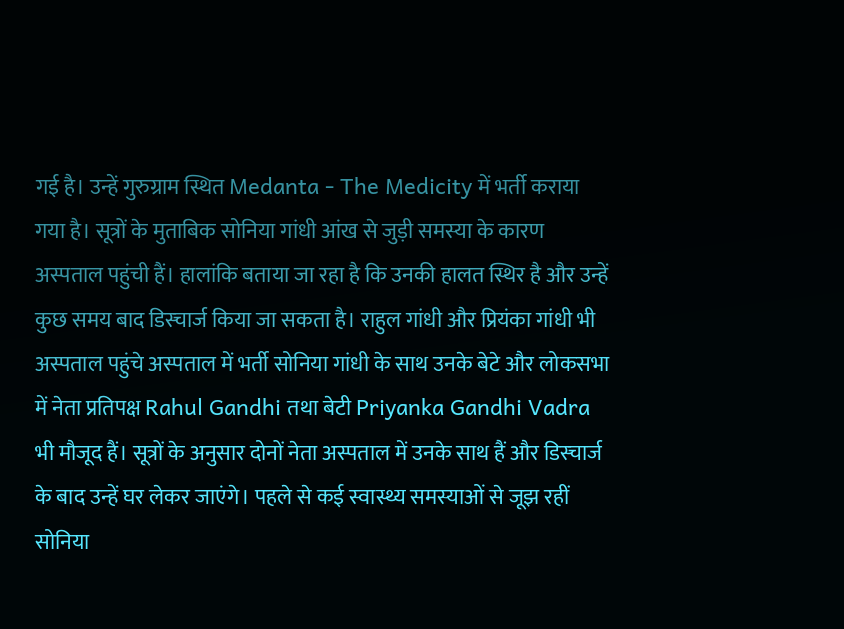गई है। उन्हें गुरुग्राम स्थित Medanta - The Medicity में भर्ती कराया गया है। सूत्रों के मुताबिक सोनिया गांधी आंख से जुड़ी समस्या के कारण अस्पताल पहुंची हैं। हालांकि बताया जा रहा है कि उनकी हालत स्थिर है और उन्हें कुछ समय बाद डिस्चार्ज किया जा सकता है। राहुल गांधी और प्रियंका गांधी भी अस्पताल पहुंचे अस्पताल में भर्ती सोनिया गांधी के साथ उनके बेटे और लोकसभा में नेता प्रतिपक्ष Rahul Gandhi तथा बेटी Priyanka Gandhi Vadra भी मौजूद हैं। सूत्रों के अनुसार दोनों नेता अस्पताल में उनके साथ हैं और डिस्चार्ज के बाद उन्हें घर लेकर जाएंगे। पहले से कई स्वास्थ्य समस्याओं से जूझ रहीं सोनिया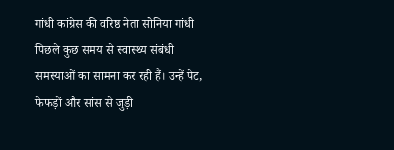गांधी कांग्रेस की वरिष्ठ नेता सोनिया गांधी पिछले कुछ समय से स्वास्थ्य संबंधी समस्याओं का सामना कर रही हैं। उन्हें पेट, फेफड़ों और सांस से जुड़ी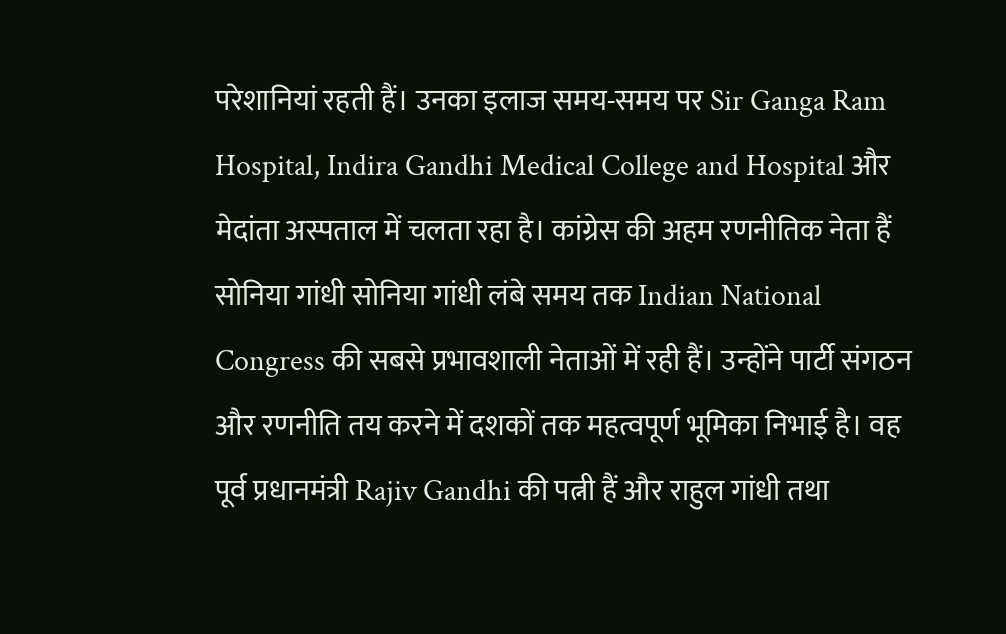परेशानियां रहती हैं। उनका इलाज समय-समय पर Sir Ganga Ram Hospital, Indira Gandhi Medical College and Hospital और मेदांता अस्पताल में चलता रहा है। कांग्रेस की अहम रणनीतिक नेता हैं सोनिया गांधी सोनिया गांधी लंबे समय तक Indian National Congress की सबसे प्रभावशाली नेताओं में रही हैं। उन्होंने पार्टी संगठन और रणनीति तय करने में दशकों तक महत्वपूर्ण भूमिका निभाई है। वह पूर्व प्रधानमंत्री Rajiv Gandhi की पत्नी हैं और राहुल गांधी तथा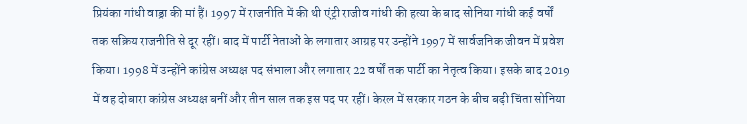प्रियंका गांधी वाड्रा की मां हैं। 1997 में राजनीति में की थी एंट्री राजीव गांधी की हत्या के बाद सोनिया गांधी कई वर्षों तक सक्रिय राजनीति से दूर रहीं। बाद में पार्टी नेताओं के लगातार आग्रह पर उन्होंने 1997 में सार्वजनिक जीवन में प्रवेश किया। 1998 में उन्होंने कांग्रेस अध्यक्ष पद संभाला और लगातार 22 वर्षों तक पार्टी का नेतृत्व किया। इसके बाद 2019 में वह दोबारा कांग्रेस अध्यक्ष बनीं और तीन साल तक इस पद पर रहीं। केरल में सरकार गठन के बीच बढ़ी चिंता सोनिया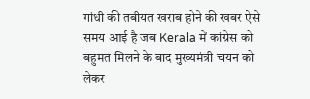गांधी की तबीयत खराब होने की खबर ऐसे समय आई है जब Kerala में कांग्रेस को बहुमत मिलने के बाद मुख्यमंत्री चयन को लेकर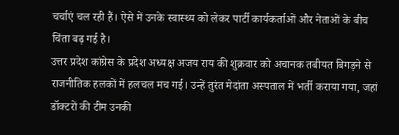चर्चाएं चल रही हैं। ऐसे में उनके स्वास्थ्य को लेकर पार्टी कार्यकर्ताओं और नेताओं के बीच चिंता बढ़ गई है।
उत्तर प्रदेश कांग्रेस के प्रदेश अध्यक्ष अजय राय की शुक्रवार को अचानक तबीयत बिगड़ने से राजनीतिक हलकों में हलचल मच गई। उन्हें तुरंत मेदांता अस्पताल में भर्ती कराया गया, जहां डॉक्टरों की टीम उनकी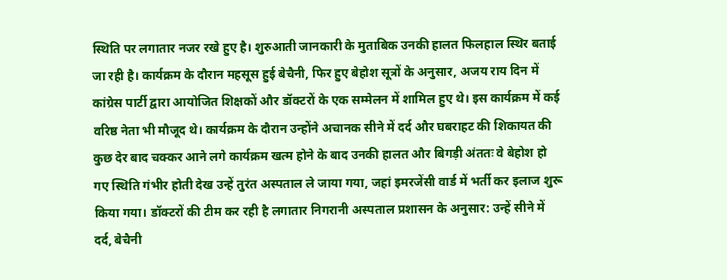स्थिति पर लगातार नजर रखे हुए है। शुरुआती जानकारी के मुताबिक उनकी हालत फिलहाल स्थिर बताई जा रही है। कार्यक्रम के दौरान महसूस हुई बेचैनी, फिर हुए बेहोश सूत्रों के अनुसार, अजय राय दिन में कांग्रेस पार्टी द्वारा आयोजित शिक्षकों और डॉक्टरों के एक सम्मेलन में शामिल हुए थे। इस कार्यक्रम में कई वरिष्ठ नेता भी मौजूद थे। कार्यक्रम के दौरान उन्होंने अचानक सीने में दर्द और घबराहट की शिकायत की कुछ देर बाद चक्कर आने लगे कार्यक्रम खत्म होने के बाद उनकी हालत और बिगड़ी अंततः वे बेहोश हो गए स्थिति गंभीर होती देख उन्हें तुरंत अस्पताल ले जाया गया, जहां इमरजेंसी वार्ड में भर्ती कर इलाज शुरू किया गया। डॉक्टरों की टीम कर रही है लगातार निगरानी अस्पताल प्रशासन के अनुसार: उन्हें सीने में दर्द, बेचैनी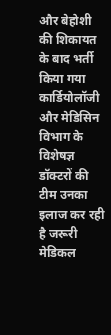और बेहोशी की शिकायत के बाद भर्ती किया गया कार्डियोलॉजी और मेडिसिन विभाग के विशेषज्ञ डॉक्टरों की टीम उनका इलाज कर रही है जरूरी मेडिकल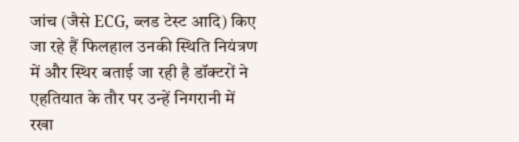जांच (जैसे ECG, ब्लड टेस्ट आदि) किए जा रहे हैं फिलहाल उनकी स्थिति नियंत्रण में और स्थिर बताई जा रही है डॉक्टरों ने एहतियात के तौर पर उन्हें निगरानी में रखा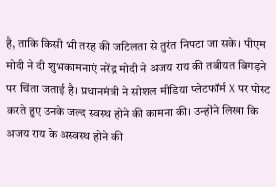है, ताकि किसी भी तरह की जटिलता से तुरंत निपटा जा सके। पीएम मोदी ने दी शुभकामनाएं नरेंद्र मोदी ने अजय राय की तबीयत बिगड़ने पर चिंता जताई है। प्रधानमंत्री ने सोशल मीडिया प्लेटफॉर्म X पर पोस्ट करते हुए उनके जल्द स्वस्थ होने की कामना की। उन्होंने लिखा कि अजय राय के अस्वस्थ होने की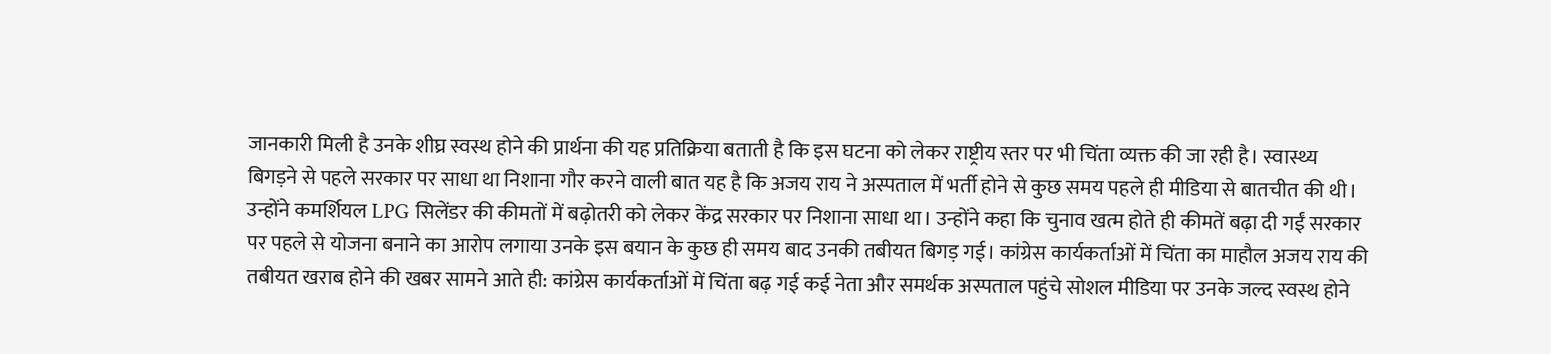जानकारी मिली है उनके शीघ्र स्वस्थ होने की प्रार्थना की यह प्रतिक्रिया बताती है कि इस घटना को लेकर राष्ट्रीय स्तर पर भी चिंता व्यक्त की जा रही है। स्वास्थ्य बिगड़ने से पहले सरकार पर साधा था निशाना गौर करने वाली बात यह है कि अजय राय ने अस्पताल में भर्ती होने से कुछ समय पहले ही मीडिया से बातचीत की थी। उन्होंने कमर्शियल LPG सिलेंडर की कीमतों में बढ़ोतरी को लेकर केंद्र सरकार पर निशाना साधा था। उन्होंने कहा कि चुनाव खत्म होते ही कीमतें बढ़ा दी गईं सरकार पर पहले से योजना बनाने का आरोप लगाया उनके इस बयान के कुछ ही समय बाद उनकी तबीयत बिगड़ गई। कांग्रेस कार्यकर्ताओं में चिंता का माहौल अजय राय की तबीयत खराब होने की खबर सामने आते ही: कांग्रेस कार्यकर्ताओं में चिंता बढ़ गई कई नेता और समर्थक अस्पताल पहुंचे सोशल मीडिया पर उनके जल्द स्वस्थ होने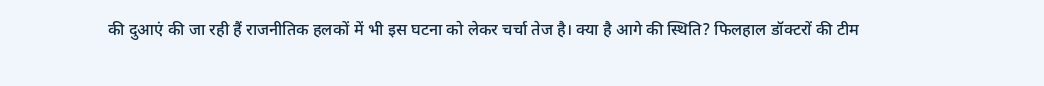की दुआएं की जा रही हैं राजनीतिक हलकों में भी इस घटना को लेकर चर्चा तेज है। क्या है आगे की स्थिति? फिलहाल डॉक्टरों की टीम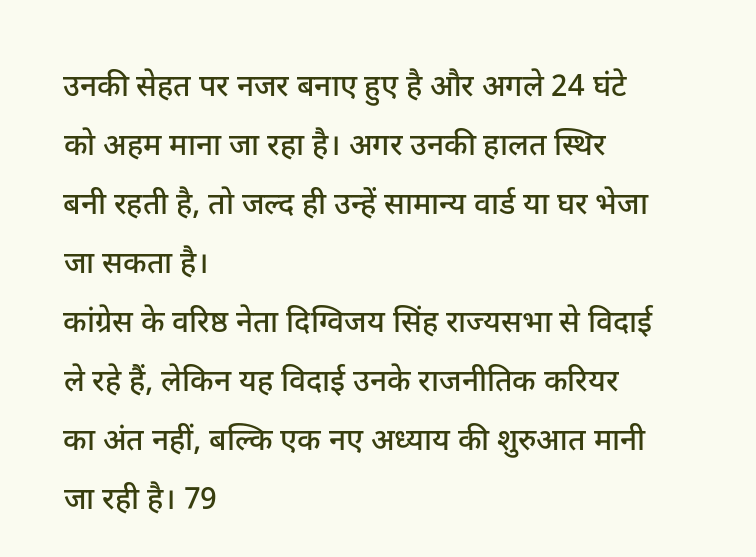उनकी सेहत पर नजर बनाए हुए है और अगले 24 घंटे को अहम माना जा रहा है। अगर उनकी हालत स्थिर बनी रहती है, तो जल्द ही उन्हें सामान्य वार्ड या घर भेजा जा सकता है।
कांग्रेस के वरिष्ठ नेता दिग्विजय सिंह राज्यसभा से विदाई ले रहे हैं, लेकिन यह विदाई उनके राजनीतिक करियर का अंत नहीं, बल्कि एक नए अध्याय की शुरुआत मानी जा रही है। 79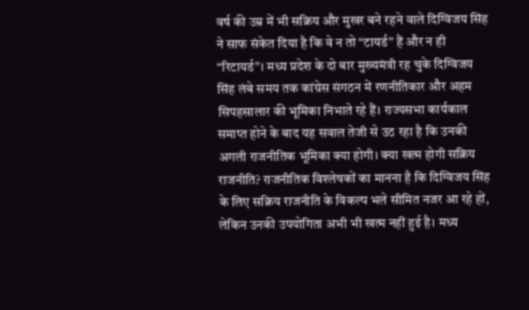वर्ष की उम्र में भी सक्रिय और मुखर बने रहने वाले दिग्विजय सिंह ने साफ संकेत दिया है कि वे न तो “टायर्ड” हैं और न ही “रिटायर्ड”। मध्य प्रदेश के दो बार मुख्यमंत्री रह चुके दिग्विजय सिंह लंबे समय तक कांग्रेस संगठन में रणनीतिकार और अहम सिपहसालार की भूमिका निभाते रहे हैं। राज्यसभा कार्यकाल समाप्त होने के बाद यह सवाल तेजी से उठ रहा है कि उनकी अगली राजनीतिक भूमिका क्या होगी। क्या खत्म होगी सक्रिय राजनीति? राजनीतिक विश्लेषकों का मानना है कि दिग्विजय सिंह के लिए सक्रिय राजनीति के विकल्प भले सीमित नजर आ रहे हों, लेकिन उनकी उपयोगिता अभी भी खत्म नहीं हुई है। मध्य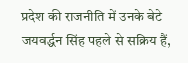प्रदेश की राजनीति में उनके बेटे जयवर्द्धन सिंह पहले से सक्रिय हैं,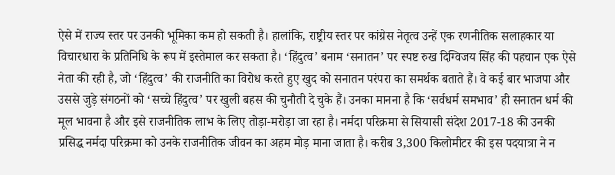ऐसे में राज्य स्तर पर उनकी भूमिका कम हो सकती है। हालांकि, राष्ट्रीय स्तर पर कांग्रेस नेतृत्व उन्हें एक रणनीतिक सलाहकार या विचारधारा के प्रतिनिधि के रूप में इस्तेमाल कर सकता है। ‘हिंदुत्व’ बनाम ‘सनातन’ पर स्पष्ट रुख दिग्विजय सिंह की पहचान एक ऐसे नेता की रही है, जो ‘हिंदुत्व’ की राजनीति का विरोध करते हुए खुद को सनातन परंपरा का समर्थक बताते हैं। वे कई बार भाजपा और उससे जुड़े संगठनों को ‘सच्चे हिंदुत्व’ पर खुली बहस की चुनौती दे चुके हैं। उनका मानना है कि ‘सर्वधर्म समभाव’ ही सनातन धर्म की मूल भावना है और इसे राजनीतिक लाभ के लिए तोड़ा-मरोड़ा जा रहा है। नर्मदा परिक्रमा से सियासी संदेश 2017-18 की उनकी प्रसिद्ध नर्मदा परिक्रमा को उनके राजनीतिक जीवन का अहम मोड़ माना जाता है। करीब 3,300 किलोमीटर की इस पदयात्रा ने न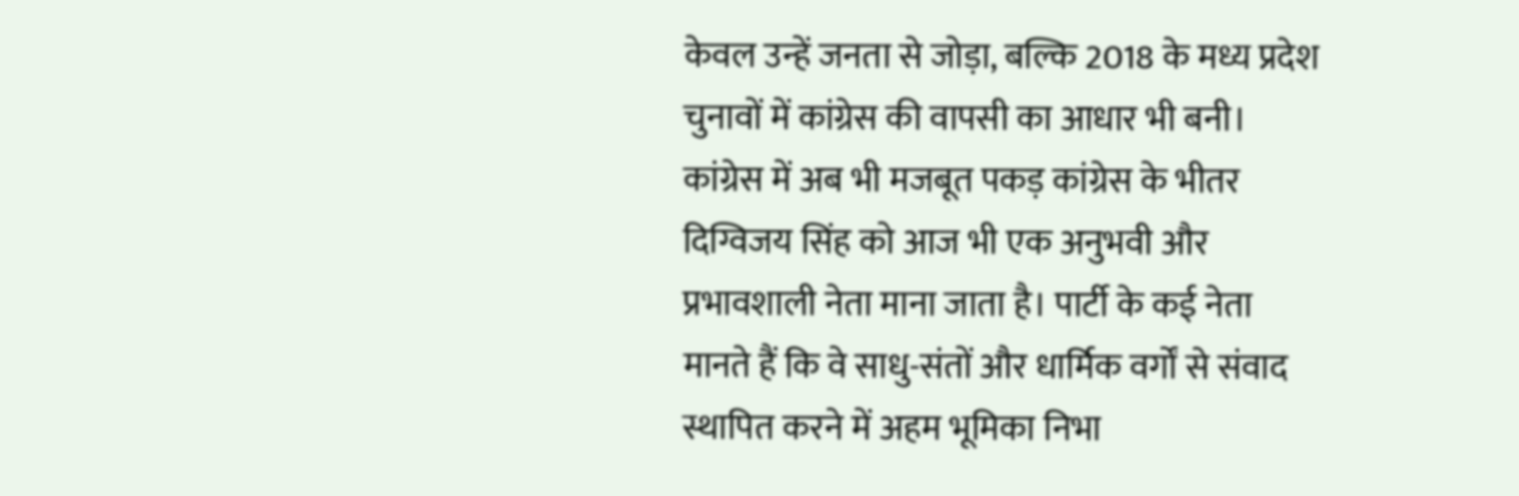केवल उन्हें जनता से जोड़ा, बल्कि 2018 के मध्य प्रदेश चुनावों में कांग्रेस की वापसी का आधार भी बनी। कांग्रेस में अब भी मजबूत पकड़ कांग्रेस के भीतर दिग्विजय सिंह को आज भी एक अनुभवी और प्रभावशाली नेता माना जाता है। पार्टी के कई नेता मानते हैं कि वे साधु-संतों और धार्मिक वर्गों से संवाद स्थापित करने में अहम भूमिका निभा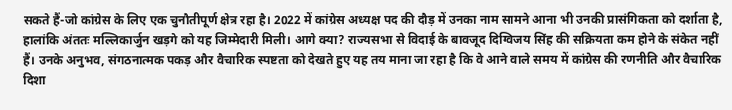सकते हैं-जो कांग्रेस के लिए एक चुनौतीपूर्ण क्षेत्र रहा है। 2022 में कांग्रेस अध्यक्ष पद की दौड़ में उनका नाम सामने आना भी उनकी प्रासंगिकता को दर्शाता है, हालांकि अंततः मल्लिकार्जुन खड़गे को यह जिम्मेदारी मिली। आगे क्या? राज्यसभा से विदाई के बावजूद दिग्विजय सिंह की सक्रियता कम होने के संकेत नहीं हैं। उनके अनुभव, संगठनात्मक पकड़ और वैचारिक स्पष्टता को देखते हुए यह तय माना जा रहा है कि वे आने वाले समय में कांग्रेस की रणनीति और वैचारिक दिशा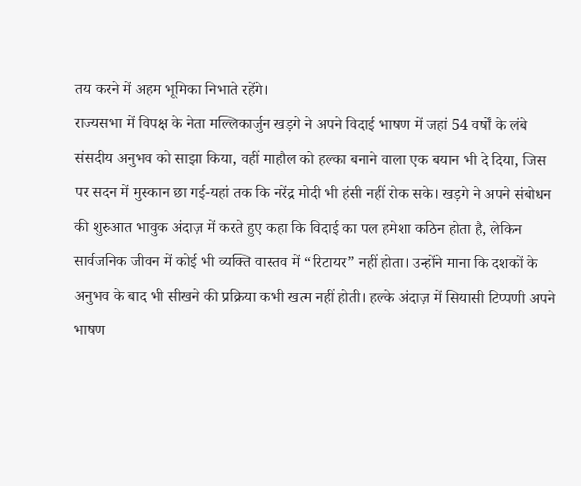तय करने में अहम भूमिका निभाते रहेंगे।
राज्यसभा में विपक्ष के नेता मल्लिकार्जुन खड़गे ने अपने विदाई भाषण में जहां 54 वर्षों के लंबे संसदीय अनुभव को साझा किया, वहीं माहौल को हल्का बनाने वाला एक बयान भी दे दिया, जिस पर सदन में मुस्कान छा गई-यहां तक कि नरेंद्र मोदी भी हंसी नहीं रोक सके। खड़गे ने अपने संबोधन की शुरुआत भावुक अंदाज़ में करते हुए कहा कि विदाई का पल हमेशा कठिन होता है, लेकिन सार्वजनिक जीवन में कोई भी व्यक्ति वास्तव में “रिटायर” नहीं होता। उन्होंने माना कि दशकों के अनुभव के बाद भी सीखने की प्रक्रिया कभी खत्म नहीं होती। हल्के अंदाज़ में सियासी टिप्पणी अपने भाषण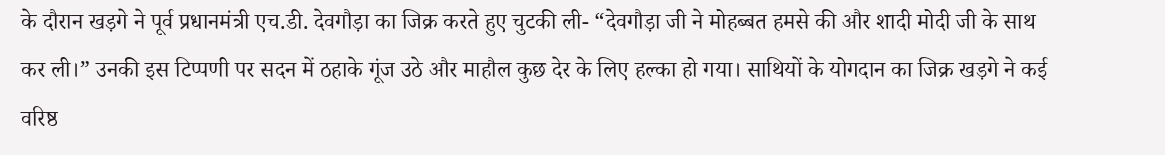के दौरान खड़गे ने पूर्व प्रधानमंत्री एच.डी. देवगौड़ा का जिक्र करते हुए चुटकी ली- “देवगौड़ा जी ने मोहब्बत हमसे की और शादी मोदी जी के साथ कर ली।” उनकी इस टिप्पणी पर सदन में ठहाके गूंज उठे और माहौल कुछ देर के लिए हल्का हो गया। साथियों के योगदान का जिक्र खड़गे ने कई वरिष्ठ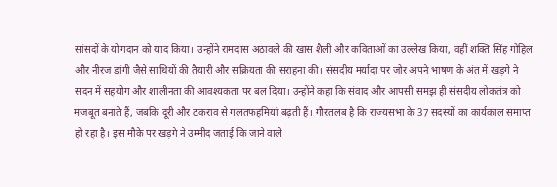सांसदों के योगदान को याद किया। उन्होंने रामदास अठावले की खास शैली और कविताओं का उल्लेख किया, वहीं शक्ति सिंह गोहिल और नीरज डांगी जैसे साथियों की तैयारी और सक्रियता की सराहना की। संसदीय मर्यादा पर जोर अपने भाषण के अंत में खड़गे ने सदन में सहयोग और शालीनता की आवश्यकता पर बल दिया। उन्होंने कहा कि संवाद और आपसी समझ ही संसदीय लोकतंत्र को मजबूत बनाते हैं, जबकि दूरी और टकराव से गलतफहमियां बढ़ती हैं। गौरतलब है कि राज्यसभा के 37 सदस्यों का कार्यकाल समाप्त हो रहा है। इस मौके पर खड़गे ने उम्मीद जताई कि जाने वाले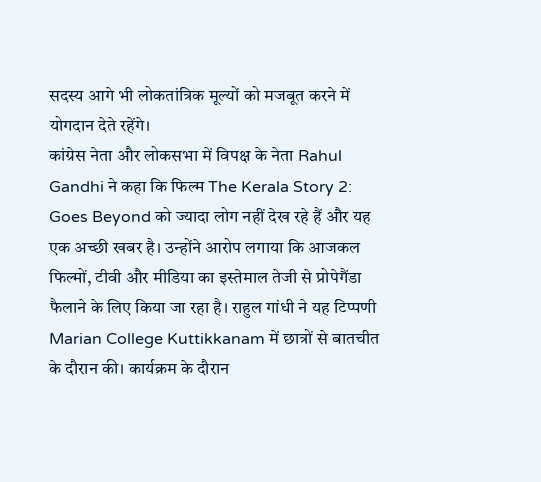सदस्य आगे भी लोकतांत्रिक मूल्यों को मजबूत करने में योगदान देते रहेंगे।
कांग्रेस नेता और लोकसभा में विपक्ष के नेता Rahul Gandhi ने कहा कि फिल्म The Kerala Story 2: Goes Beyond को ज्यादा लोग नहीं देख रहे हैं और यह एक अच्छी खबर है। उन्होंने आरोप लगाया कि आजकल फिल्मों, टीवी और मीडिया का इस्तेमाल तेजी से प्रोपेगैंडा फैलाने के लिए किया जा रहा है। राहुल गांधी ने यह टिप्पणी Marian College Kuttikkanam में छात्रों से बातचीत के दौरान की। कार्यक्रम के दौरान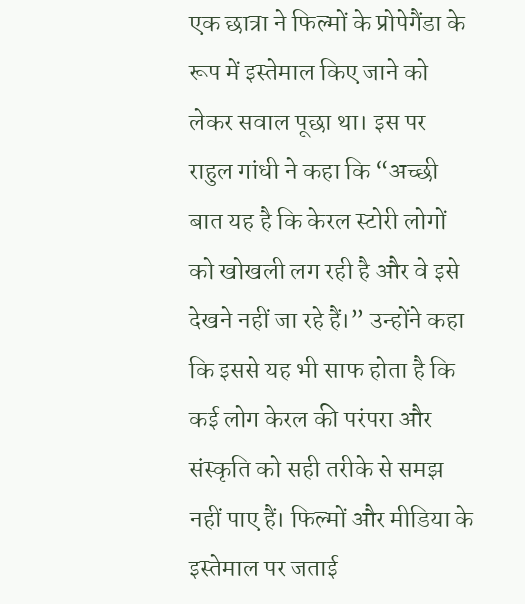एक छात्रा ने फिल्मों के प्रोपेगैंडा के रूप में इस्तेमाल किए जाने को लेकर सवाल पूछा था। इस पर राहुल गांधी ने कहा कि “अच्छी बात यह है कि केरल स्टोरी लोगों को खोखली लग रही है और वे इसे देखने नहीं जा रहे हैं।” उन्होंने कहा कि इससे यह भी साफ होता है कि कई लोग केरल की परंपरा और संस्कृति को सही तरीके से समझ नहीं पाए हैं। फिल्मों और मीडिया के इस्तेमाल पर जताई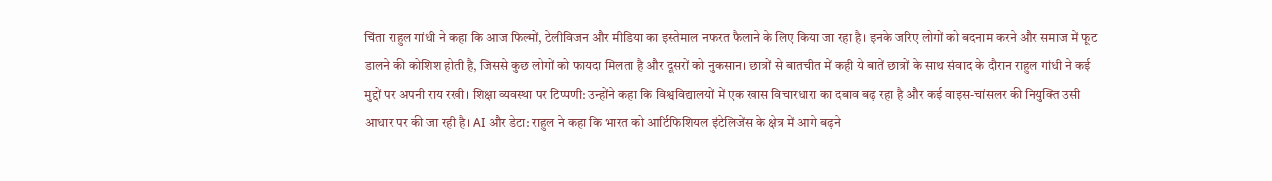चिंता राहुल गांधी ने कहा कि आज फिल्मों, टेलीविजन और मीडिया का इस्तेमाल नफरत फैलाने के लिए किया जा रहा है। इनके जरिए लोगों को बदनाम करने और समाज में फूट डालने की कोशिश होती है, जिससे कुछ लोगों को फायदा मिलता है और दूसरों को नुकसान। छात्रों से बातचीत में कही ये बातें छात्रों के साथ संवाद के दौरान राहुल गांधी ने कई मुद्दों पर अपनी राय रखी। शिक्षा व्यवस्था पर टिप्पणी: उन्होंने कहा कि विश्वविद्यालयों में एक खास विचारधारा का दबाव बढ़ रहा है और कई वाइस-चांसलर की नियुक्ति उसी आधार पर की जा रही है। AI और डेटा: राहुल ने कहा कि भारत को आर्टिफिशियल इंटेलिजेंस के क्षेत्र में आगे बढ़ने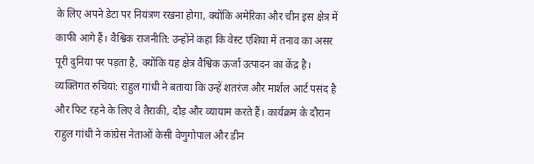के लिए अपने डेटा पर नियंत्रण रखना होगा, क्योंकि अमेरिका और चीन इस क्षेत्र में काफी आगे हैं। वैश्विक राजनीति: उन्होंने कहा कि वेस्ट एशिया में तनाव का असर पूरी दुनिया पर पड़ता है, क्योंकि यह क्षेत्र वैश्विक ऊर्जा उत्पादन का केंद्र है। व्यक्तिगत रुचियां: राहुल गांधी ने बताया कि उन्हें शतरंज और मार्शल आर्ट पसंद है और फिट रहने के लिए वे तैराकी, दौड़ और व्यायाम करते हैं। कार्यक्रम के दौरान राहुल गांधी ने कांग्रेस नेताओं केसी वेणुगोपाल और डीन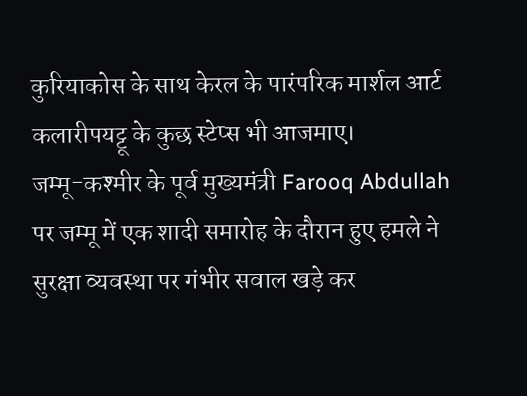कुरियाकोस के साथ केरल के पारंपरिक मार्शल आर्ट कलारीपयट्टू के कुछ स्टेप्स भी आजमाए।
जम्मू-कश्मीर के पूर्व मुख्यमंत्री Farooq Abdullah पर जम्मू में एक शादी समारोह के दौरान हुए हमले ने सुरक्षा व्यवस्था पर गंभीर सवाल खड़े कर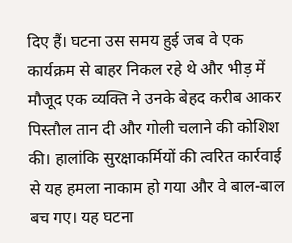दिए हैं। घटना उस समय हुई जब वे एक कार्यक्रम से बाहर निकल रहे थे और भीड़ में मौजूद एक व्यक्ति ने उनके बेहद करीब आकर पिस्तौल तान दी और गोली चलाने की कोशिश की। हालांकि सुरक्षाकर्मियों की त्वरित कार्रवाई से यह हमला नाकाम हो गया और वे बाल-बाल बच गए। यह घटना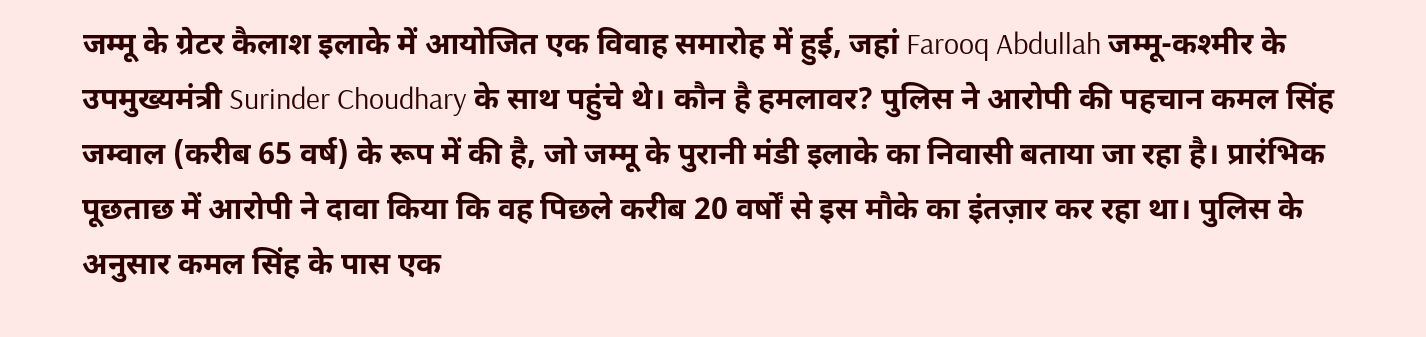जम्मू के ग्रेटर कैलाश इलाके में आयोजित एक विवाह समारोह में हुई, जहां Farooq Abdullah जम्मू-कश्मीर के उपमुख्यमंत्री Surinder Choudhary के साथ पहुंचे थे। कौन है हमलावर? पुलिस ने आरोपी की पहचान कमल सिंह जम्वाल (करीब 65 वर्ष) के रूप में की है, जो जम्मू के पुरानी मंडी इलाके का निवासी बताया जा रहा है। प्रारंभिक पूछताछ में आरोपी ने दावा किया कि वह पिछले करीब 20 वर्षों से इस मौके का इंतज़ार कर रहा था। पुलिस के अनुसार कमल सिंह के पास एक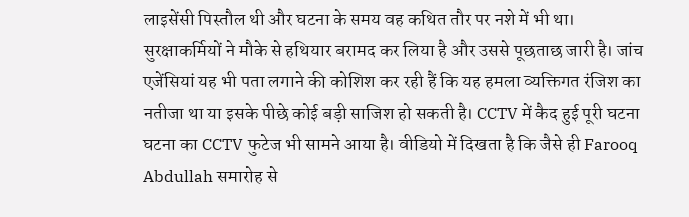लाइसेंसी पिस्तौल थी और घटना के समय वह कथित तौर पर नशे में भी था। सुरक्षाकर्मियों ने मौके से हथियार बरामद कर लिया है और उससे पूछताछ जारी है। जांच एजेंसियां यह भी पता लगाने की कोशिश कर रही हैं कि यह हमला व्यक्तिगत रंजिश का नतीजा था या इसके पीछे कोई बड़ी साजिश हो सकती है। CCTV में कैद हुई पूरी घटना घटना का CCTV फुटेज भी सामने आया है। वीडियो में दिखता है कि जैसे ही Farooq Abdullah समारोह से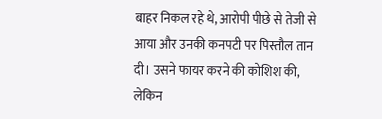बाहर निकल रहे थे, आरोपी पीछे से तेजी से आया और उनकी कनपटी पर पिस्तौल तान दी। उसने फायर करने की कोशिश की, लेकिन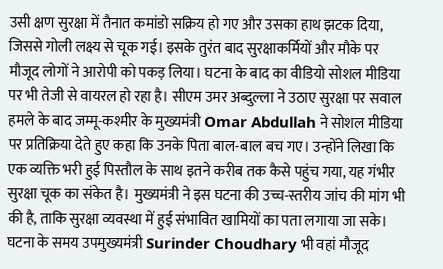उसी क्षण सुरक्षा में तैनात कमांडो सक्रिय हो गए और उसका हाथ झटक दिया, जिससे गोली लक्ष्य से चूक गई। इसके तुरंत बाद सुरक्षाकर्मियों और मौके पर मौजूद लोगों ने आरोपी को पकड़ लिया। घटना के बाद का वीडियो सोशल मीडिया पर भी तेजी से वायरल हो रहा है। सीएम उमर अब्दुल्ला ने उठाए सुरक्षा पर सवाल हमले के बाद जम्मू-कश्मीर के मुख्यमंत्री Omar Abdullah ने सोशल मीडिया पर प्रतिक्रिया देते हुए कहा कि उनके पिता बाल-बाल बच गए। उन्होंने लिखा कि एक व्यक्ति भरी हुई पिस्तौल के साथ इतने करीब तक कैसे पहुंच गया, यह गंभीर सुरक्षा चूक का संकेत है। मुख्यमंत्री ने इस घटना की उच्च-स्तरीय जांच की मांग भी की है, ताकि सुरक्षा व्यवस्था में हुई संभावित खामियों का पता लगाया जा सके। घटना के समय उपमुख्यमंत्री Surinder Choudhary भी वहां मौजूद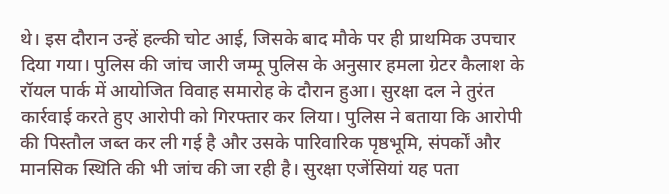थे। इस दौरान उन्हें हल्की चोट आई, जिसके बाद मौके पर ही प्राथमिक उपचार दिया गया। पुलिस की जांच जारी जम्मू पुलिस के अनुसार हमला ग्रेटर कैलाश के रॉयल पार्क में आयोजित विवाह समारोह के दौरान हुआ। सुरक्षा दल ने तुरंत कार्रवाई करते हुए आरोपी को गिरफ्तार कर लिया। पुलिस ने बताया कि आरोपी की पिस्तौल जब्त कर ली गई है और उसके पारिवारिक पृष्ठभूमि, संपर्कों और मानसिक स्थिति की भी जांच की जा रही है। सुरक्षा एजेंसियां यह पता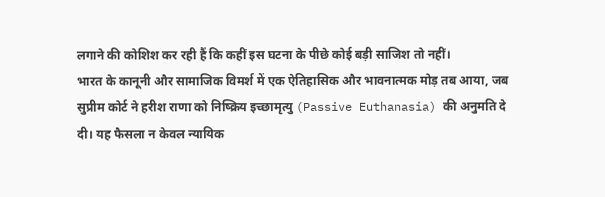लगाने की कोशिश कर रही हैं कि कहीं इस घटना के पीछे कोई बड़ी साजिश तो नहीं।
भारत के कानूनी और सामाजिक विमर्श में एक ऐतिहासिक और भावनात्मक मोड़ तब आया, जब सुप्रीम कोर्ट ने हरीश राणा को निष्क्रिय इच्छामृत्यु (Passive Euthanasia) की अनुमति दे दी। यह फैसला न केवल न्यायिक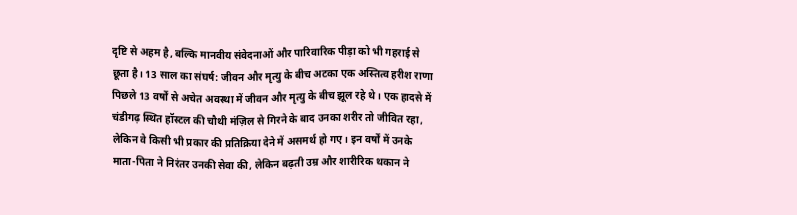दृष्टि से अहम है, बल्कि मानवीय संवेदनाओं और पारिवारिक पीड़ा को भी गहराई से छूता है। 13 साल का संघर्ष: जीवन और मृत्यु के बीच अटका एक अस्तित्व हरीश राणा पिछले 13 वर्षों से अचेत अवस्था में जीवन और मृत्यु के बीच झूल रहे थे। एक हादसे में चंडीगढ़ स्थित हॉस्टल की चौथी मंज़िल से गिरने के बाद उनका शरीर तो जीवित रहा, लेकिन वे किसी भी प्रकार की प्रतिक्रिया देने में असमर्थ हो गए। इन वर्षों में उनके माता-पिता ने निरंतर उनकी सेवा की, लेकिन बढ़ती उम्र और शारीरिक थकान ने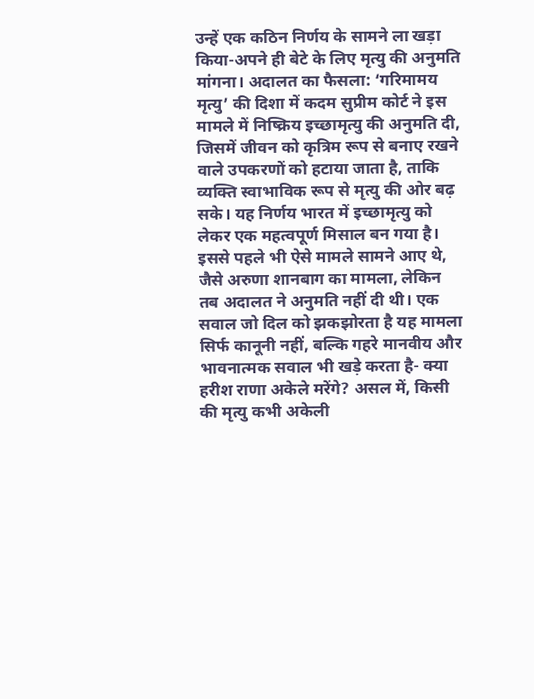उन्हें एक कठिन निर्णय के सामने ला खड़ा किया-अपने ही बेटे के लिए मृत्यु की अनुमति मांगना। अदालत का फैसला: ‘गरिमामय मृत्यु’ की दिशा में कदम सुप्रीम कोर्ट ने इस मामले में निष्क्रिय इच्छामृत्यु की अनुमति दी, जिसमें जीवन को कृत्रिम रूप से बनाए रखने वाले उपकरणों को हटाया जाता है, ताकि व्यक्ति स्वाभाविक रूप से मृत्यु की ओर बढ़ सके। यह निर्णय भारत में इच्छामृत्यु को लेकर एक महत्वपूर्ण मिसाल बन गया है। इससे पहले भी ऐसे मामले सामने आए थे, जैसे अरुणा शानबाग का मामला, लेकिन तब अदालत ने अनुमति नहीं दी थी। एक सवाल जो दिल को झकझोरता है यह मामला सिर्फ कानूनी नहीं, बल्कि गहरे मानवीय और भावनात्मक सवाल भी खड़े करता है- क्या हरीश राणा अकेले मरेंगे? असल में, किसी की मृत्यु कभी अकेली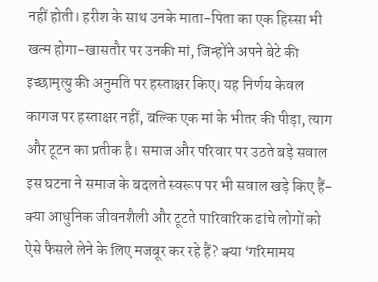नहीं होती। हरीश के साथ उनके माता-पिता का एक हिस्सा भी खत्म होगा-खासतौर पर उनकी मां, जिन्होंने अपने बेटे की इच्छामृत्यु की अनुमति पर हस्ताक्षर किए। यह निर्णय केवल कागज पर हस्ताक्षर नहीं, बल्कि एक मां के भीतर की पीड़ा, त्याग और टूटन का प्रतीक है। समाज और परिवार पर उठते बड़े सवाल इस घटना ने समाज के बदलते स्वरूप पर भी सवाल खड़े किए हैं- क्या आधुनिक जीवनशैली और टूटते पारिवारिक ढांचे लोगों को ऐसे फैसले लेने के लिए मजबूर कर रहे हैं? क्या ‘गरिमामय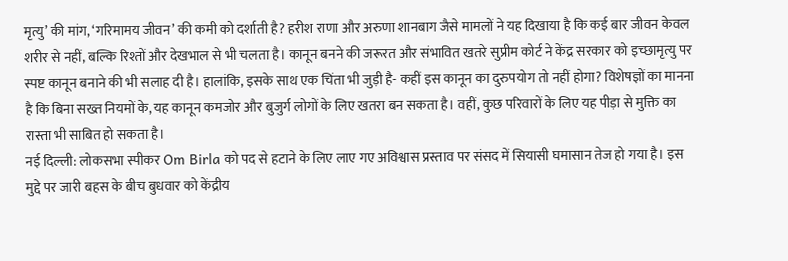मृत्यु’ की मांग, ‘गरिमामय जीवन’ की कमी को दर्शाती है? हरीश राणा और अरुणा शानबाग जैसे मामलों ने यह दिखाया है कि कई बार जीवन केवल शरीर से नहीं, बल्कि रिश्तों और देखभाल से भी चलता है। कानून बनने की जरूरत और संभावित खतरे सुप्रीम कोर्ट ने केंद्र सरकार को इच्छामृत्यु पर स्पष्ट कानून बनाने की भी सलाह दी है। हालांकि, इसके साथ एक चिंता भी जुड़ी है- कहीं इस कानून का दुरुपयोग तो नहीं होगा? विशेषज्ञों का मानना है कि बिना सख्त नियमों के, यह कानून कमजोर और बुजुर्ग लोगों के लिए खतरा बन सकता है। वहीं, कुछ परिवारों के लिए यह पीड़ा से मुक्ति का रास्ता भी साबित हो सकता है।
नई दिल्ली: लोकसभा स्पीकर Om Birla को पद से हटाने के लिए लाए गए अविश्वास प्रस्ताव पर संसद में सियासी घमासान तेज हो गया है। इस मुद्दे पर जारी बहस के बीच बुधवार को केंद्रीय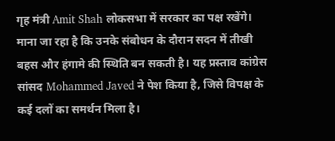गृह मंत्री Amit Shah लोकसभा में सरकार का पक्ष रखेंगे। माना जा रहा है कि उनके संबोधन के दौरान सदन में तीखी बहस और हंगामे की स्थिति बन सकती है। यह प्रस्ताव कांग्रेस सांसद Mohammed Javed ने पेश किया है, जिसे विपक्ष के कई दलों का समर्थन मिला है।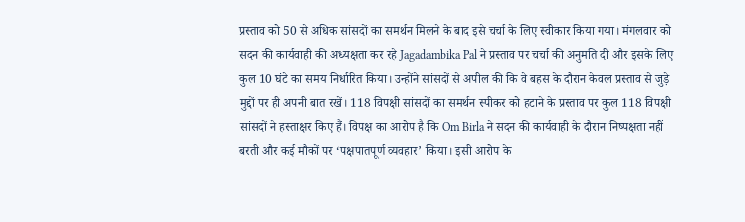प्रस्ताव को 50 से अधिक सांसदों का समर्थन मिलने के बाद इसे चर्चा के लिए स्वीकार किया गया। मंगलवार को सदन की कार्यवाही की अध्यक्षता कर रहे Jagadambika Pal ने प्रस्ताव पर चर्चा की अनुमति दी और इसके लिए कुल 10 घंटे का समय निर्धारित किया। उन्होंने सांसदों से अपील की कि वे बहस के दौरान केवल प्रस्ताव से जुड़े मुद्दों पर ही अपनी बात रखें। 118 विपक्षी सांसदों का समर्थन स्पीकर को हटाने के प्रस्ताव पर कुल 118 विपक्षी सांसदों ने हस्ताक्षर किए हैं। विपक्ष का आरोप है कि Om Birla ने सदन की कार्यवाही के दौरान निष्पक्षता नहीं बरती और कई मौकों पर ‘पक्षपातपूर्ण व्यवहार’ किया। इसी आरोप के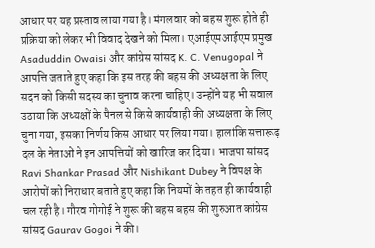आधार पर यह प्रस्ताव लाया गया है। मंगलवार को बहस शुरू होते ही प्रक्रिया को लेकर भी विवाद देखने को मिला। एआईएमआईएम प्रमुख Asaduddin Owaisi और कांग्रेस सांसद K. C. Venugopal ने आपत्ति जताते हुए कहा कि इस तरह की बहस की अध्यक्षता के लिए सदन को किसी सदस्य का चुनाव करना चाहिए। उन्होंने यह भी सवाल उठाया कि अध्यक्षों के पैनल से किसे कार्यवाही की अध्यक्षता के लिए चुना गया, इसका निर्णय किस आधार पर लिया गया। हालांकि सत्तारूढ़ दल के नेताओं ने इन आपत्तियों को खारिज कर दिया। भाजपा सांसद Ravi Shankar Prasad और Nishikant Dubey ने विपक्ष के आरोपों को निराधार बताते हुए कहा कि नियमों के तहत ही कार्यवाही चल रही है। गौरव गोगोई ने शुरू की बहस बहस की शुरुआत कांग्रेस सांसद Gaurav Gogoi ने की।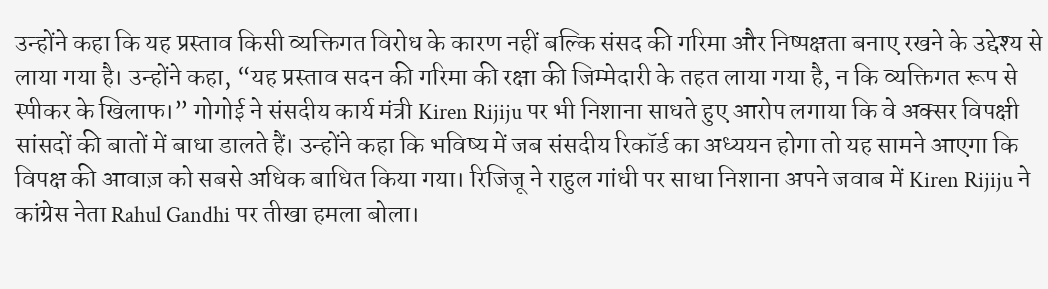उन्होंने कहा कि यह प्रस्ताव किसी व्यक्तिगत विरोध के कारण नहीं बल्कि संसद की गरिमा और निष्पक्षता बनाए रखने के उद्देश्य से लाया गया है। उन्होंने कहा, “यह प्रस्ताव सदन की गरिमा की रक्षा की जिम्मेदारी के तहत लाया गया है, न कि व्यक्तिगत रूप से स्पीकर के खिलाफ।” गोगोई ने संसदीय कार्य मंत्री Kiren Rijiju पर भी निशाना साधते हुए आरोप लगाया कि वे अक्सर विपक्षी सांसदों की बातों में बाधा डालते हैं। उन्होंने कहा कि भविष्य में जब संसदीय रिकॉर्ड का अध्ययन होगा तो यह सामने आएगा कि विपक्ष की आवाज़ को सबसे अधिक बाधित किया गया। रिजिजू ने राहुल गांधी पर साधा निशाना अपने जवाब में Kiren Rijiju ने कांग्रेस नेता Rahul Gandhi पर तीखा हमला बोला।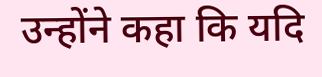उन्होंने कहा कि यदि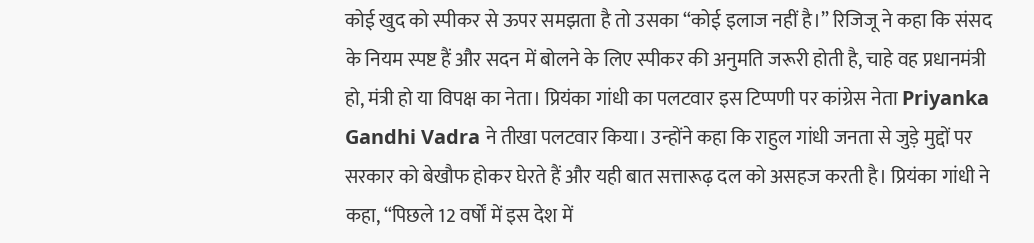कोई खुद को स्पीकर से ऊपर समझता है तो उसका “कोई इलाज नहीं है।” रिजिजू ने कहा कि संसद के नियम स्पष्ट हैं और सदन में बोलने के लिए स्पीकर की अनुमति जरूरी होती है, चाहे वह प्रधानमंत्री हो, मंत्री हो या विपक्ष का नेता। प्रियंका गांधी का पलटवार इस टिप्पणी पर कांग्रेस नेता Priyanka Gandhi Vadra ने तीखा पलटवार किया। उन्होंने कहा कि राहुल गांधी जनता से जुड़े मुद्दों पर सरकार को बेखौफ होकर घेरते हैं और यही बात सत्तारूढ़ दल को असहज करती है। प्रियंका गांधी ने कहा, “पिछले 12 वर्षों में इस देश में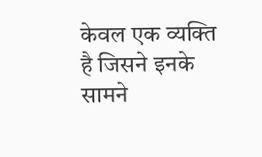केवल एक व्यक्ति है जिसने इनके सामने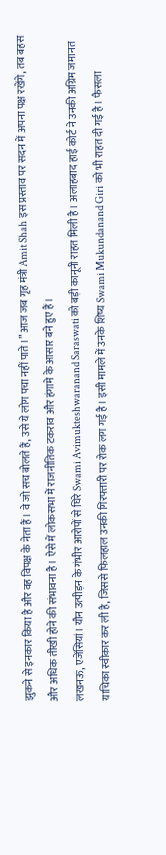झुकने से इनकार किया है और वह विपक्ष के नेता हैं। वे जो सच बोलते हैं, उसे ये लोग पचा नहीं पाते।” आज जब गृह मंत्री Amit Shah इस प्रस्ताव पर सदन में अपना पक्ष रखेंगे, तब बहस और अधिक तीखी होने की संभावना है। ऐसे में लोकसभा में राजनीतिक टकराव और हंगामे के आसार बने हुए हैं।
लखनऊ, एजेंसियां। यौन उत्पीड़न के गंभीर आरोपों से घिरे Swami Avimukteshwaranand Saraswati को बड़ी कानूनी राहत मिली है। अलाहबाद हाई कोर्ट ने उनकी अग्रिम जमानत याचिका स्वीकार कर ली है, जिससे फिलहाल उनकी गिरफ्तारी पर रोक लग गई है। इसी मामले में उनके शिष्य Swami Mukundanand Giri को भी राहत दी गई है। फैसला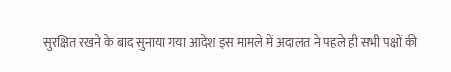सुरक्षित रखने के बाद सुनाया गया आदेश इस मामले में अदालत ने पहले ही सभी पक्षों की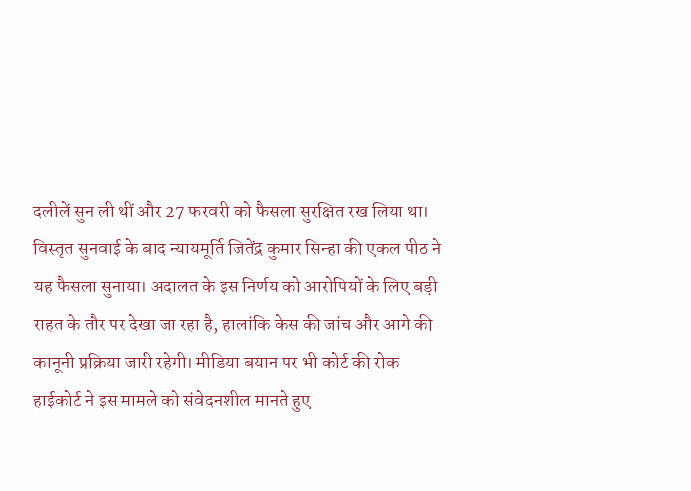दलीलें सुन ली थीं और 27 फरवरी को फैसला सुरक्षित रख लिया था। विस्तृत सुनवाई के बाद न्यायमूर्ति जितेंद्र कुमार सिन्हा की एकल पीठ ने यह फैसला सुनाया। अदालत के इस निर्णय को आरोपियों के लिए बड़ी राहत के तौर पर देखा जा रहा है, हालांकि केस की जांच और आगे की कानूनी प्रक्रिया जारी रहेगी। मीडिया बयान पर भी कोर्ट की रोक हाईकोर्ट ने इस मामले को संवेदनशील मानते हुए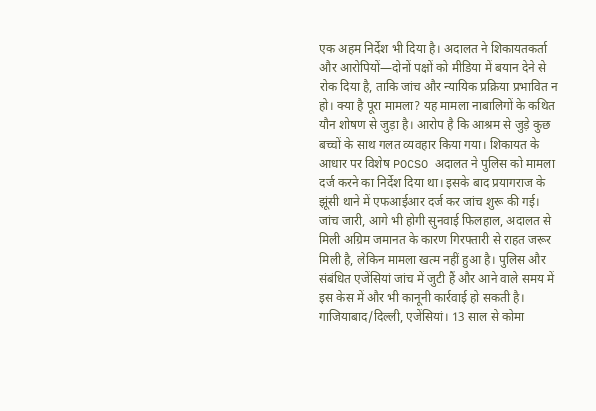एक अहम निर्देश भी दिया है। अदालत ने शिकायतकर्ता और आरोपियों—दोनों पक्षों को मीडिया में बयान देने से रोक दिया है, ताकि जांच और न्यायिक प्रक्रिया प्रभावित न हो। क्या है पूरा मामला? यह मामला नाबालिगों के कथित यौन शोषण से जुड़ा है। आरोप है कि आश्रम से जुड़े कुछ बच्चों के साथ गलत व्यवहार किया गया। शिकायत के आधार पर विशेष POCSO अदालत ने पुलिस को मामला दर्ज करने का निर्देश दिया था। इसके बाद प्रयागराज के झूंसी थाने में एफआईआर दर्ज कर जांच शुरू की गई। जांच जारी, आगे भी होगी सुनवाई फिलहाल, अदालत से मिली अग्रिम जमानत के कारण गिरफ्तारी से राहत जरूर मिली है, लेकिन मामला खत्म नहीं हुआ है। पुलिस और संबंधित एजेंसियां जांच में जुटी हैं और आने वाले समय में इस केस में और भी कानूनी कार्रवाई हो सकती है।
गाजियाबाद/दिल्ली, एजेंसियां। 13 साल से कोमा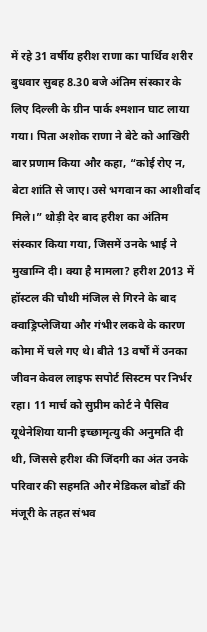में रहे 31 वर्षीय हरीश राणा का पार्थिव शरीर बुधवार सुबह 8.30 बजे अंतिम संस्कार के लिए दिल्ली के ग्रीन पार्क श्मशान घाट लाया गया। पिता अशोक राणा ने बेटे को आखिरी बार प्रणाम किया और कहा, “कोई रोए न, बेटा शांति से जाए। उसे भगवान का आशीर्वाद मिले।” थोड़ी देर बाद हरीश का अंतिम संस्कार किया गया, जिसमें उनके भाई ने मुखाग्नि दी। क्या है मामला? हरीश 2013 में हॉस्टल की चौथी मंजिल से गिरने के बाद क्वाड्रिप्लेजिया और गंभीर लकवे के कारण कोमा में चले गए थे। बीते 13 वर्षों में उनका जीवन केवल लाइफ सपोर्ट सिस्टम पर निर्भर रहा। 11 मार्च को सुप्रीम कोर्ट ने पैसिव यूथेनेशिया यानी इच्छामृत्यु की अनुमति दी थी, जिससे हरीश की जिंदगी का अंत उनके परिवार की सहमति और मेडिकल बोर्डों की मंजूरी के तहत संभव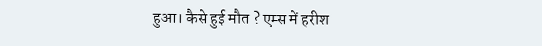हुआ। कैसे हुई मौत ? एम्स में हरीश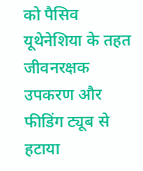को पैसिव यूथेनेशिया के तहत जीवनरक्षक उपकरण और फीडिंग ट्यूब से हटाया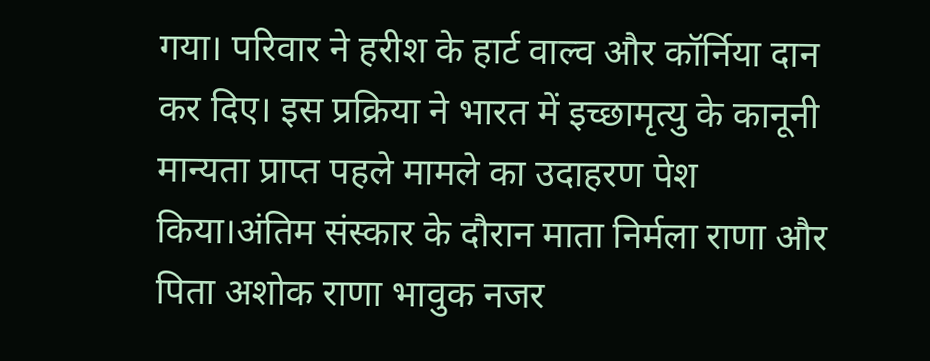गया। परिवार ने हरीश के हार्ट वाल्व और कॉर्निया दान कर दिए। इस प्रक्रिया ने भारत में इच्छामृत्यु के कानूनी मान्यता प्राप्त पहले मामले का उदाहरण पेश किया।अंतिम संस्कार के दौरान माता निर्मला राणा और पिता अशोक राणा भावुक नजर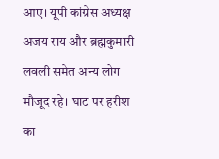आए। यूपी कांग्रेस अध्यक्ष अजय राय और ब्रह्मकुमारी लवली समेत अन्य लोग मौजूद रहे। घाट पर हरीश का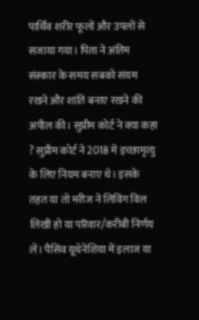पार्थिव शरीर फूलों और उपलों से सजाया गया। पिता ने अंतिम संस्कार के समय सबको संयम रखने और शांति बनाए रखने की अपील की। सुप्रीम कोर्ट ने क्या कहा ? सुप्रीम कोर्ट ने 2018 में इच्छामृत्यु के लिए नियम बनाए थे। इसके तहत या तो मरीज ने लिविंग विल लिखी हो या परिवार/करीबी निर्णय लें। पैसिव यूथेनेशिया में इलाज या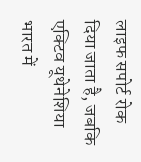लाइफ सपोर्ट रोक दिया जाता है, जबकि एक्टिव यूथेनेशिया भारत में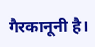गैरकानूनी है।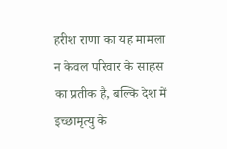हरीश राणा का यह मामला न केवल परिवार के साहस का प्रतीक है, बल्कि देश में इच्छामृत्यु के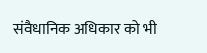संवैधानिक अधिकार को भी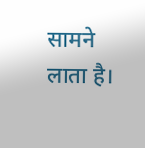सामने लाता है।